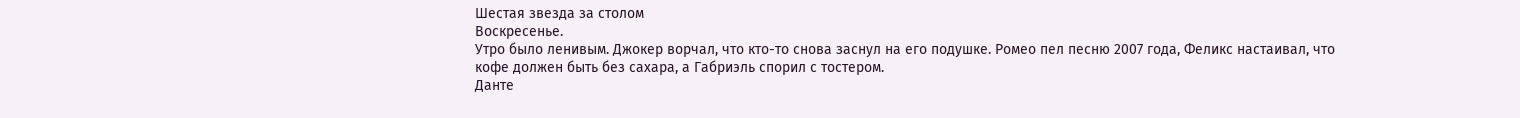Шестая звезда за столом
Воскресенье.
Утро было ленивым. Джокер ворчал, что кто-то снова заснул на его подушке. Ромео пел песню 2007 года, Феликс настаивал, что кофе должен быть без сахара, а Габриэль спорил с тостером.
Данте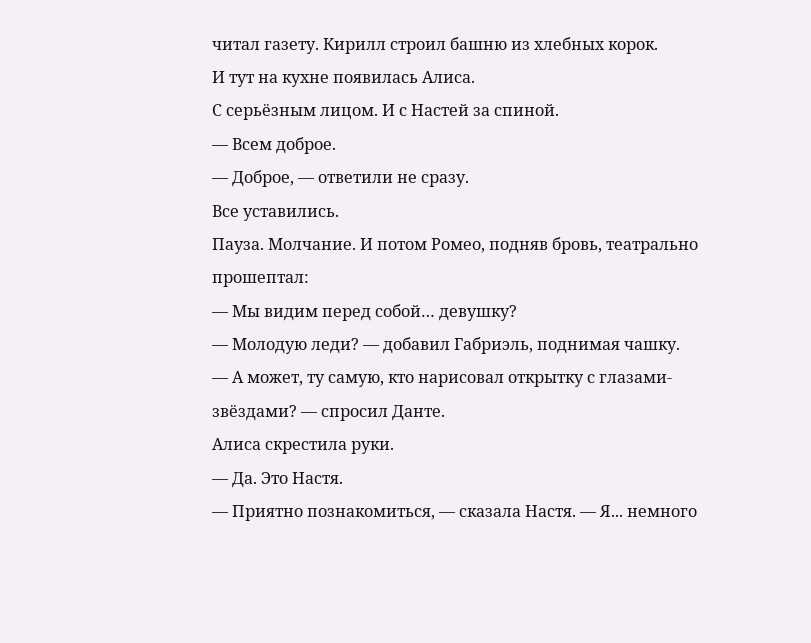читал газету. Кирилл строил башню из хлебных корок.
И тут на кухне появилась Алиса.
С серьёзным лицом. И с Настей за спиной.
— Всем доброе.
— Доброе, — ответили не сразу.
Все уставились.
Пауза. Молчание. И потом Ромео, подняв бровь, театрально прошептал:
— Мы видим перед собой… девушку?
— Молодую леди? — добавил Габриэль, поднимая чашку.
— А может, ту самую, кто нарисовал открытку с глазами-звёздами? — спросил Данте.
Алиса скрестила руки.
— Да. Это Настя.
— Приятно познакомиться, — сказала Настя. — Я... немного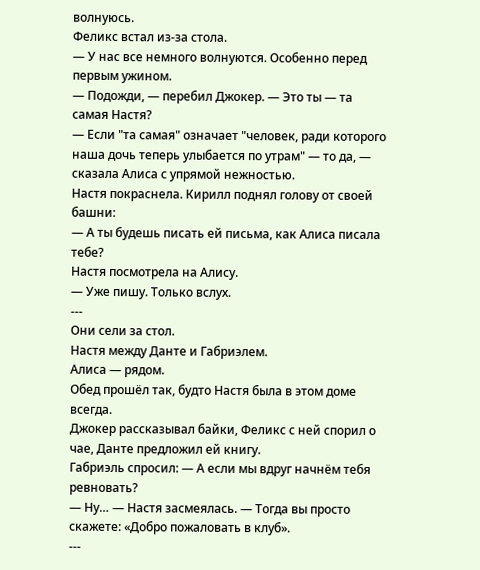волнуюсь.
Феликс встал из-за стола.
— У нас все немного волнуются. Особенно перед первым ужином.
— Подожди, — перебил Джокер. — Это ты — та самая Настя?
— Если "та самая" означает "человек, ради которого наша дочь теперь улыбается по утрам" — то да, — сказала Алиса с упрямой нежностью.
Настя покраснела. Кирилл поднял голову от своей башни:
— А ты будешь писать ей письма, как Алиса писала тебе?
Настя посмотрела на Алису.
— Уже пишу. Только вслух.
---
Они сели за стол.
Настя между Данте и Габриэлем.
Алиса — рядом.
Обед прошёл так, будто Настя была в этом доме всегда.
Джокер рассказывал байки, Феликс с ней спорил о чае, Данте предложил ей книгу.
Габриэль спросил: — А если мы вдруг начнём тебя ревновать?
— Ну… — Настя засмеялась. — Тогда вы просто скажете: «Добро пожаловать в клуб».
---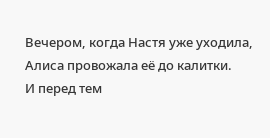Вечером, когда Настя уже уходила, Алиса провожала её до калитки.
И перед тем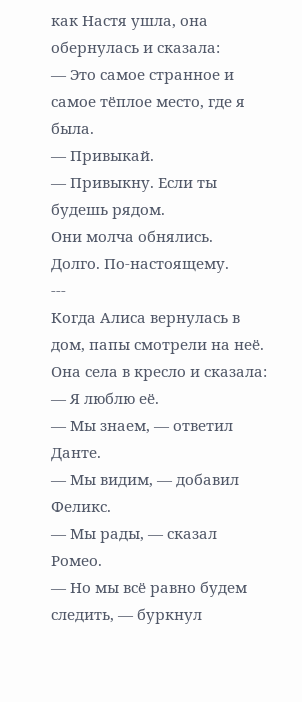как Настя ушла, она обернулась и сказала:
— Это самое странное и самое тёплое место, где я была.
— Привыкай.
— Привыкну. Если ты будешь рядом.
Они молча обнялись.
Долго. По-настоящему.
---
Когда Алиса вернулась в дом, папы смотрели на неё.
Она села в кресло и сказала:
— Я люблю её.
— Мы знаем, — ответил Данте.
— Мы видим, — добавил Феликс.
— Мы рады, — сказал Ромео.
— Но мы всё равно будем следить, — буркнул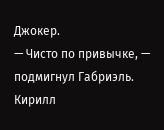Джокер.
— Чисто по привычке, — подмигнул Габриэль.
Кирилл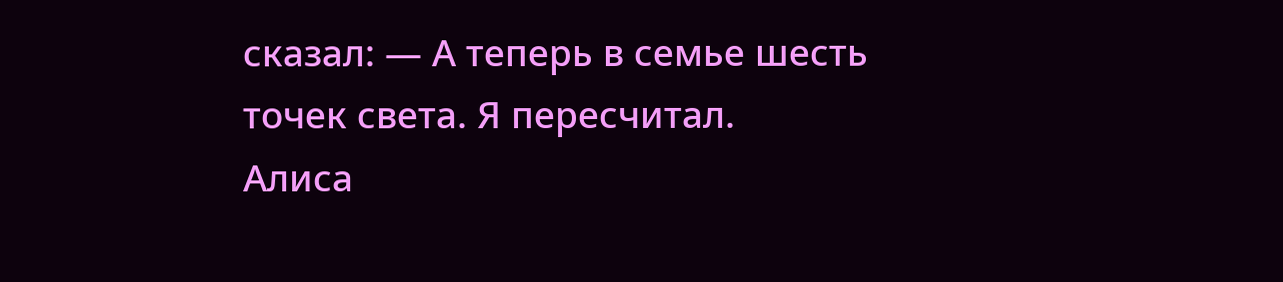сказал: — А теперь в семье шесть точек света. Я пересчитал.
Алиса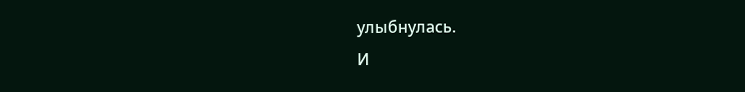улыбнулась.
И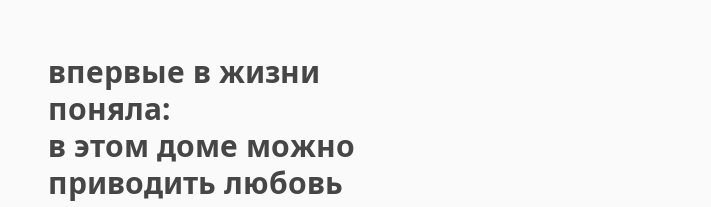впервые в жизни поняла:
в этом доме можно приводить любовь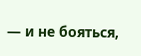— и не бояться,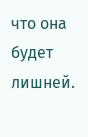что она будет лишней.